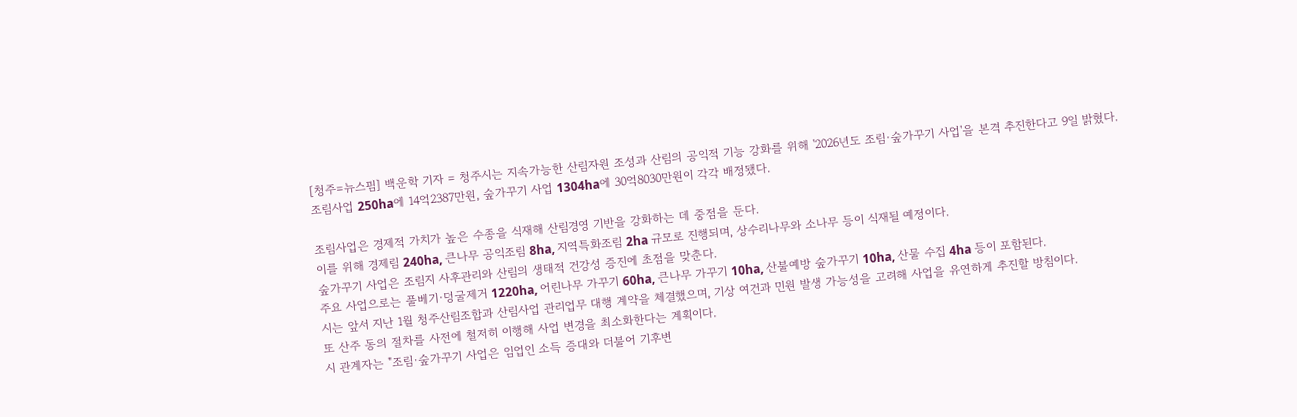[청주=뉴스핌] 백운학 기자 = 청주시는 지속가능한 산림자원 조성과 산림의 공익적 기능 강화를 위해 '2026년도 조림·숲가꾸기 사업'을 본격 추진한다고 9일 밝혔다.
조림사업 250ha에 14억2387만원, 숲가꾸기 사업 1304ha에 30억8030만원이 각각 배정됐다.

조림사업은 경제적 가치가 높은 수종을 식재해 산림경영 기반을 강화하는 데 중점을 둔다.
이를 위해 경제림 240ha, 큰나무 공익조림 8ha, 지역특화조림 2ha 규모로 진행되며, 상수리나무와 소나무 등이 식재될 예정이다.
숲가꾸기 사업은 조림지 사후관리와 산림의 생태적 건강성 증진에 초점을 맞춘다.
주요 사업으로는 풀베기·덩굴제거 1220ha, 어린나무 가꾸기 60ha, 큰나무 가꾸기 10ha, 산불예방 숲가꾸기 10ha, 산물 수집 4ha 등이 포함된다.
시는 앞서 지난 1월 청주산림조합과 산림사업 관리업무 대행 계약을 체결했으며, 기상 여건과 민원 발생 가능성을 고려해 사업을 유연하게 추진할 방침이다.
또 산주 동의 절차를 사전에 철저히 이행해 사업 변경을 최소화한다는 계획이다.
시 관계자는 "조림·숲가꾸기 사업은 임업인 소득 증대와 더불어 기후변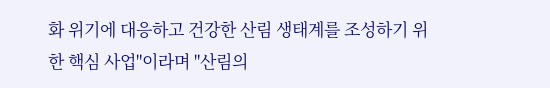화 위기에 대응하고 건강한 산림 생태계를 조성하기 위한 핵심 사업"이라며 "산림의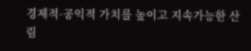경제적·공익적 가치를 높이고 지속가능한 산림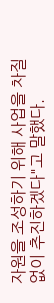자원을 조성하기 위해 사업을 차질 없이 추진하겠다"고 말했다.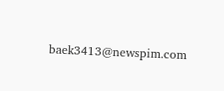baek3413@newspim.com